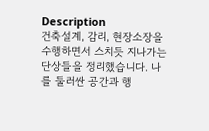Description
건축설계, 감리, 현장소장을 수행하면서 스치듯 지나가는 단상들을 정리했습니다. 나를 둘러싼 공간과 행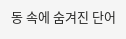동 속에 숨겨진 단어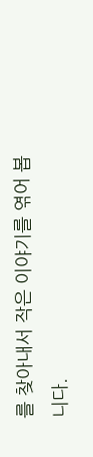를 찾아내서 작은 이야기를 엮어 봅니다.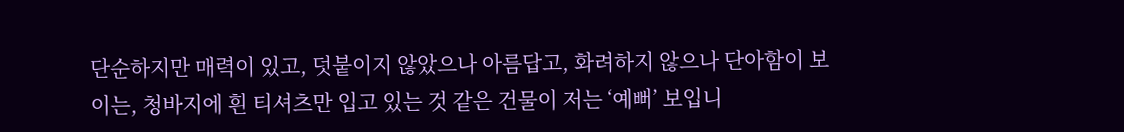단순하지만 매력이 있고, 덧붙이지 않았으나 아름답고, 화려하지 않으나 단아함이 보이는, 청바지에 흰 티셔츠만 입고 있는 것 같은 건물이 저는 ‘예뻐’ 보입니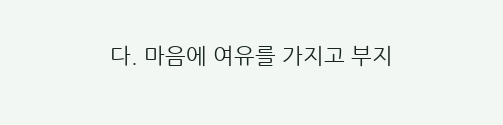다. 마음에 여유를 가지고 부지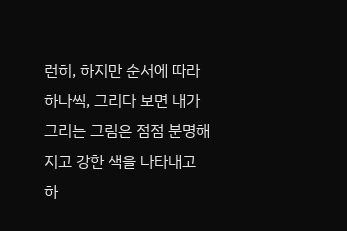런히, 하지만 순서에 따라 하나씩, 그리다 보면 내가 그리는 그림은 점점 분명해지고 강한 색을 나타내고 하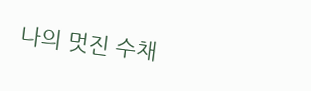나의 멋진 수채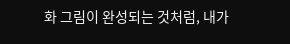화 그림이 완성되는 것처럼, 내가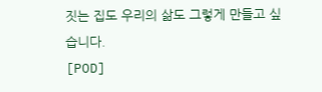짓는 집도 우리의 삶도 그렇게 만들고 싶습니다.
[POD]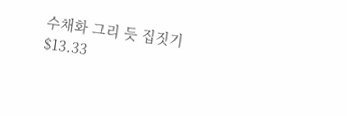수채화 그리 듯 집짓기
$13.33